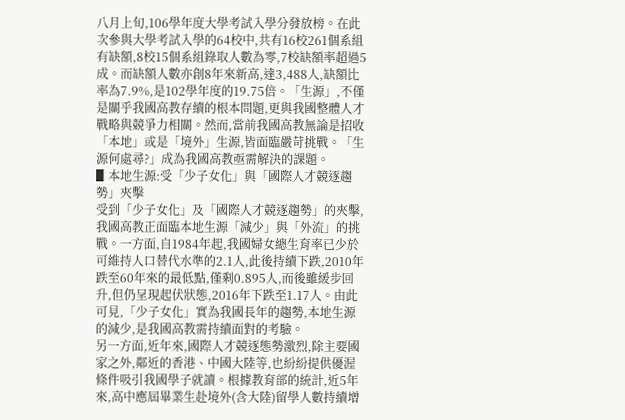八月上旬,106學年度大學考試入學分發放榜。在此次參與大學考試入學的64校中,共有16校261個系組有缺額,8校15個系組錄取人數為零,7校缺額率超過5成。而缺額人數亦創8年來新高,達3,488人,缺額比率為7.9%,是102學年度的19.75倍。「生源」,不僅是關乎我國高教存續的根本問題,更與我國整體人才戰略與競爭力相關。然而,當前我國高教無論是招收「本地」或是「境外」生源,皆面臨嚴苛挑戰。「生源何處尋?」成為我國高教亟需解決的課題。
▋本地生源:受「少子女化」與「國際人才競逐趨勢」夾擊
受到「少子女化」及「國際人才競逐趨勢」的夾擊,我國高教正面臨本地生源「減少」與「外流」的挑戰。一方面,自1984年起,我國婦女總生育率已少於可維持人口替代水準的2.1人,此後持續下跌,2010年跌至60年來的最低點,僅剩0.895人,而後雖緩步回升,但仍呈現起伏狀態,2016年下跌至1.17人。由此可見,「少子女化」實為我國長年的趨勢,本地生源的減少,是我國高教需持續面對的考驗。
另一方面,近年來,國際人才競逐態勢激烈,除主要國家之外,鄰近的香港、中國大陸等,也紛紛提供優渥條件吸引我國學子就讀。根據教育部的統計,近5年來,高中應屆畢業生赴境外(含大陸)留學人數持續增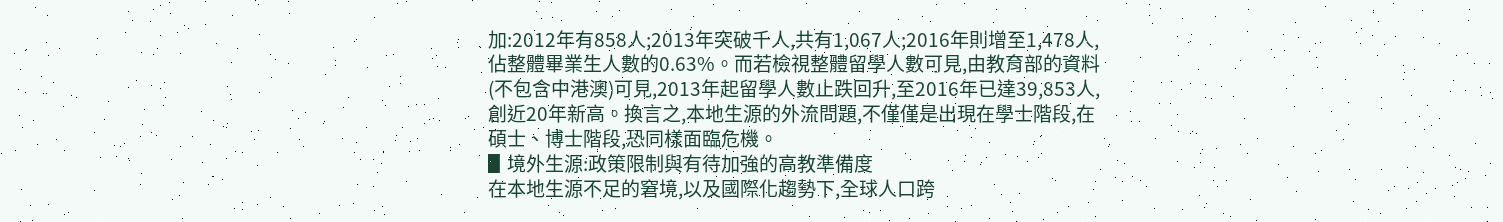加:2012年有858人;2013年突破千人,共有1,067人;2016年則增至1,478人,佔整體畢業生人數的0.63%。而若檢視整體留學人數可見,由教育部的資料(不包含中港澳)可見,2013年起留學人數止跌回升,至2016年已達39,853人,創近20年新高。換言之,本地生源的外流問題,不僅僅是出現在學士階段,在碩士、博士階段,恐同樣面臨危機。
▋境外生源:政策限制與有待加強的高教準備度
在本地生源不足的窘境,以及國際化趨勢下,全球人口跨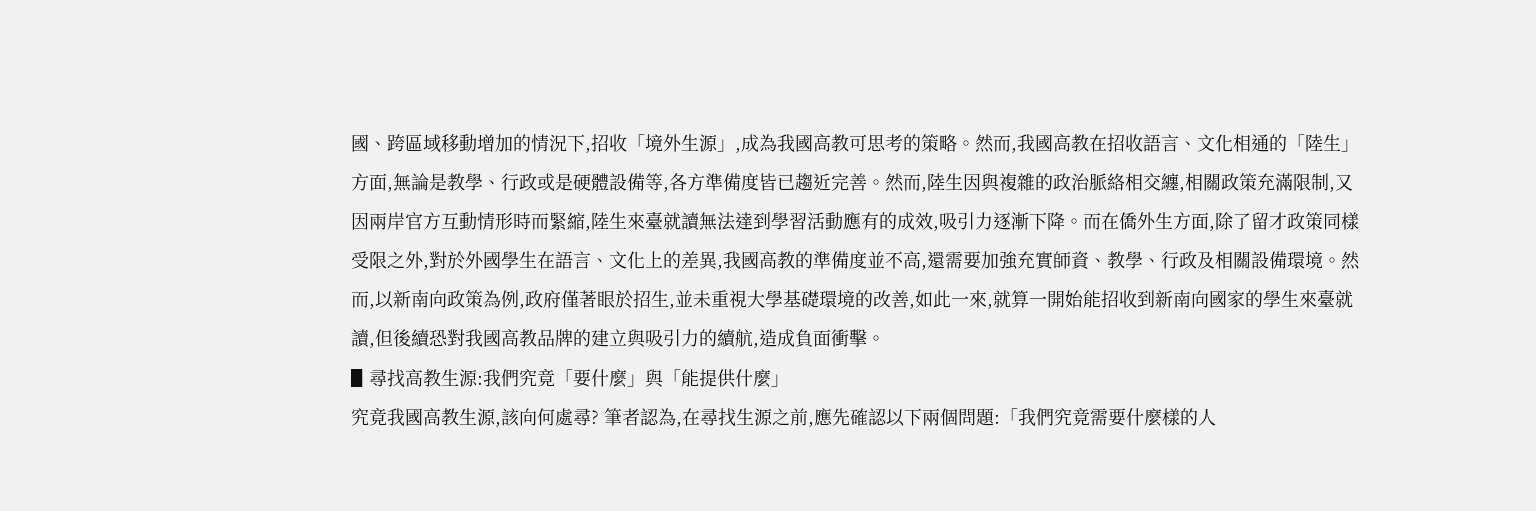國、跨區域移動增加的情況下,招收「境外生源」,成為我國高教可思考的策略。然而,我國高教在招收語言、文化相通的「陸生」方面,無論是教學、行政或是硬體設備等,各方準備度皆已趨近完善。然而,陸生因與複雜的政治脈絡相交纏,相關政策充滿限制,又因兩岸官方互動情形時而緊縮,陸生來臺就讀無法達到學習活動應有的成效,吸引力逐漸下降。而在僑外生方面,除了留才政策同樣受限之外,對於外國學生在語言、文化上的差異,我國高教的準備度並不高,還需要加強充實師資、教學、行政及相關設備環境。然而,以新南向政策為例,政府僅著眼於招生,並未重視大學基礎環境的改善,如此一來,就算一開始能招收到新南向國家的學生來臺就讀,但後續恐對我國高教品牌的建立與吸引力的續航,造成負面衝擊。
▋尋找高教生源:我們究竟「要什麼」與「能提供什麼」
究竟我國高教生源,該向何處尋? 筆者認為,在尋找生源之前,應先確認以下兩個問題:「我們究竟需要什麼樣的人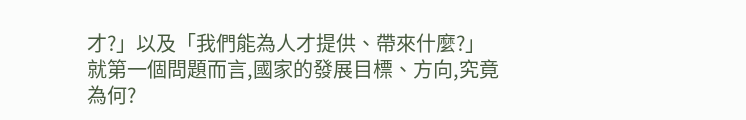才?」以及「我們能為人才提供、帶來什麼?」
就第一個問題而言,國家的發展目標、方向,究竟為何?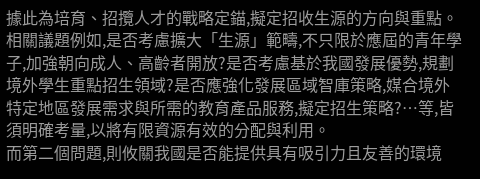據此為培育、招攬人才的戰略定錨,擬定招收生源的方向與重點。相關議題例如,是否考慮擴大「生源」範疇,不只限於應屆的青年學子,加強朝向成人、高齡者開放?是否考慮基於我國發展優勢,規劃境外學生重點招生領域?是否應強化發展區域智庫策略,媒合境外特定地區發展需求與所需的教育產品服務,擬定招生策略?…等,皆須明確考量,以將有限資源有效的分配與利用。
而第二個問題,則攸關我國是否能提供具有吸引力且友善的環境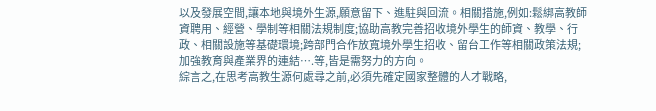以及發展空間,讓本地與境外生源,願意留下、進駐與回流。相關措施,例如:鬆綁高教師資聘用、經營、學制等相關法規制度;協助高教完善招收境外學生的師資、教學、行政、相關設施等基礎環境;跨部門合作放寬境外學生招收、留台工作等相關政策法規;加強教育與產業界的連結….等,皆是需努力的方向。
綜言之,在思考高教生源何處尋之前,必須先確定國家整體的人才戰略,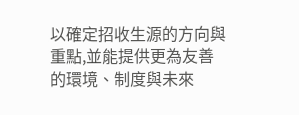以確定招收生源的方向與重點,並能提供更為友善的環境、制度與未來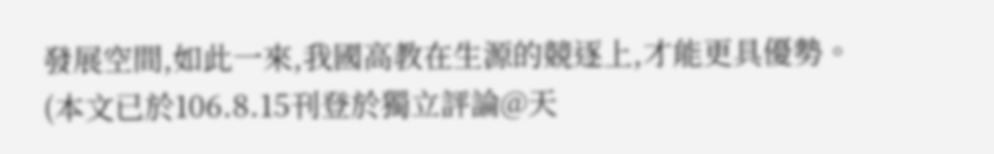發展空間,如此一來,我國高教在生源的競逐上,才能更具優勢。
(本文已於106.8.15刊登於獨立評論@天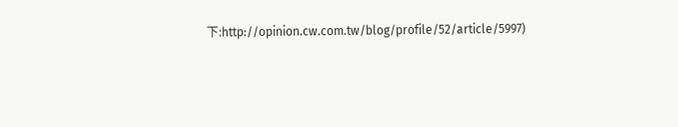下:http://opinion.cw.com.tw/blog/profile/52/article/5997)